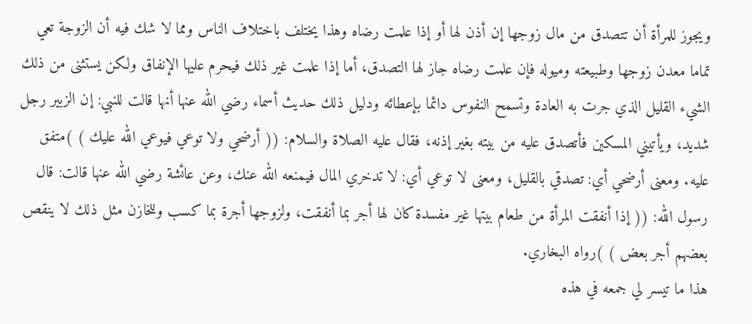ويجوز للمرأة أن تتصدق من مال زوجها إن أذن لها أو إذا علمت رضاه وهذا يختلف باختلاف الناس ومما لا شك فيه أن الزوجة تعي تماما معدن زوجها وطبيعته وميوله فإن علمت رضاه جاز لها التصدق، أما إذا علمت غير ذلك فيحرم عليها الإنفاق ولكن يستثنى من ذلك الشيء القليل الذي جرت به العادة وتسمح النفوس دائما بإعطائه ودليل ذلك حديث أسماء رضي الله عنها أنها قالت للنبي: إن الزبير رجل شديد، ويأتيني المسكين فأتصدق عليه من بيته بغير إذنه، فقال عليه الصلاة والسلام: (( أرضحي ولا توعي فيوعي الله عليك ) )متفق عليه. ومعنى أرضحي أي: تصدقي بالقليل، ومعنى لا توعي أي: لا تدخري المال فيمنعه الله عنك، وعن عائشة رضي الله عنها قالت: قال رسول الله: (( إذا أنفقت المرأة من طعام بيتها غير مفسدة كان لها أجر بما أنفقت، ولزوجها أجرة بما كسب وللخازن مثل ذلك لا ينقص بعضهم أجر بعض ) )رواه البخاري.
هذا ما تيسر لي جمعه في هذه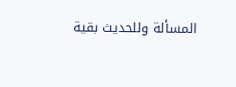المسألة وللحديث بقية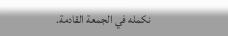نكمله في الجمعة القادمة.